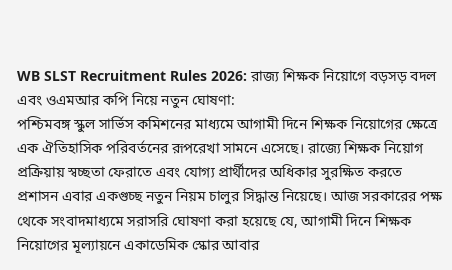WB SLST Recruitment Rules 2026: রাজ্য শিক্ষক নিয়োগে বড়সড় বদল এবং ওএমআর কপি নিয়ে নতুন ঘোষণা:
পশ্চিমবঙ্গ স্কুল সার্ভিস কমিশনের মাধ্যমে আগামী দিনে শিক্ষক নিয়োগের ক্ষেত্রে এক ঐতিহাসিক পরিবর্তনের রূপরেখা সামনে এসেছে। রাজ্যে শিক্ষক নিয়োগ প্রক্রিয়ায় স্বচ্ছতা ফেরাতে এবং যোগ্য প্রার্থীদের অধিকার সুরক্ষিত করতে প্রশাসন এবার একগুচ্ছ নতুন নিয়ম চালুর সিদ্ধান্ত নিয়েছে। আজ সরকারের পক্ষ থেকে সংবাদমাধ্যমে সরাসরি ঘোষণা করা হয়েছে যে, আগামী দিনে শিক্ষক নিয়োগের মূল্যায়নে একাডেমিক স্কোর আবার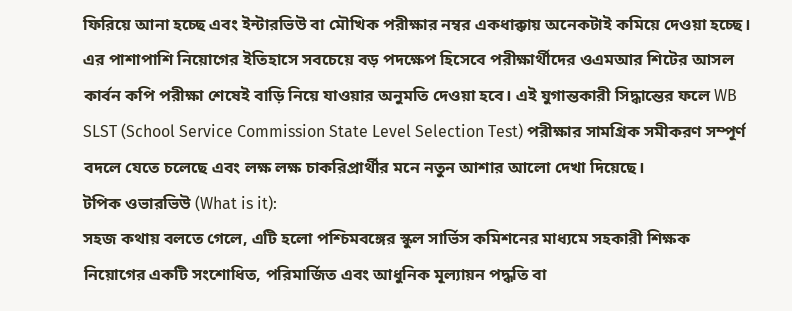ফিরিয়ে আনা হচ্ছে এবং ইন্টারভিউ বা মৌখিক পরীক্ষার নম্বর একধাক্কায় অনেকটাই কমিয়ে দেওয়া হচ্ছে। এর পাশাপাশি নিয়োগের ইতিহাসে সবচেয়ে বড় পদক্ষেপ হিসেবে পরীক্ষার্থীদের ওএমআর শিটের আসল কার্বন কপি পরীক্ষা শেষেই বাড়ি নিয়ে যাওয়ার অনুমতি দেওয়া হবে। এই যুগান্তকারী সিদ্ধান্তের ফলে WB SLST (School Service Commission State Level Selection Test) পরীক্ষার সামগ্রিক সমীকরণ সম্পূর্ণ বদলে যেতে চলেছে এবং লক্ষ লক্ষ চাকরিপ্রার্থীর মনে নতুন আশার আলো দেখা দিয়েছে।
টপিক ওভারভিউ (What is it):
সহজ কথায় বলতে গেলে, এটি হলো পশ্চিমবঙ্গের স্কুল সার্ভিস কমিশনের মাধ্যমে সহকারী শিক্ষক নিয়োগের একটি সংশোধিত, পরিমার্জিত এবং আধুনিক মূল্যায়ন পদ্ধতি বা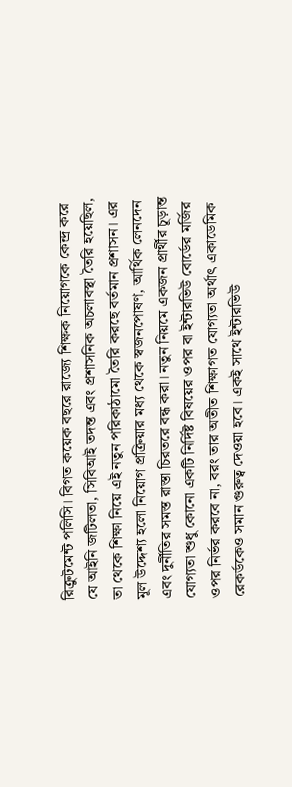রিক্রুটমেন্ট পলিসি। বিগত কয়েক বছরে রাজ্যে শিক্ষক নিয়োগকে কেন্দ্র করে যে আইনি জটিলতা, সিবিআই তদন্ত এবং প্রশাসনিক অচলাবস্থা তৈরি হয়েছিল, তা থেকে শিক্ষা নিয়ে এই নতুন পরিকাঠামো তৈরি করছে বর্তমান প্রশাসন। এর মূল উদ্দেশ্য হলো নিয়োগ প্রক্রিয়ার মধ্য থেকে স্বজনপোষণ, আর্থিক লেনদেন এবং দুর্নীতির সমস্ত রাস্তা চিরতরে বন্ধ করা। নতুন নিয়মে একজন প্রার্থীর চূড়ান্ত যোগ্যতা শুধু কোনো একটি নির্দিষ্ট বিষয়ের ওপর বা ইন্টারভিউ বোর্ডের মর্জির ওপর নির্ভর করবে না, বরং তার অতীত শিক্ষাগত যোগ্যতা অর্থাৎ একাডেমিক রেকর্ডকেও সমান গুরুত্ব দেওয়া হবে। একই সাথে ইন্টারভিউ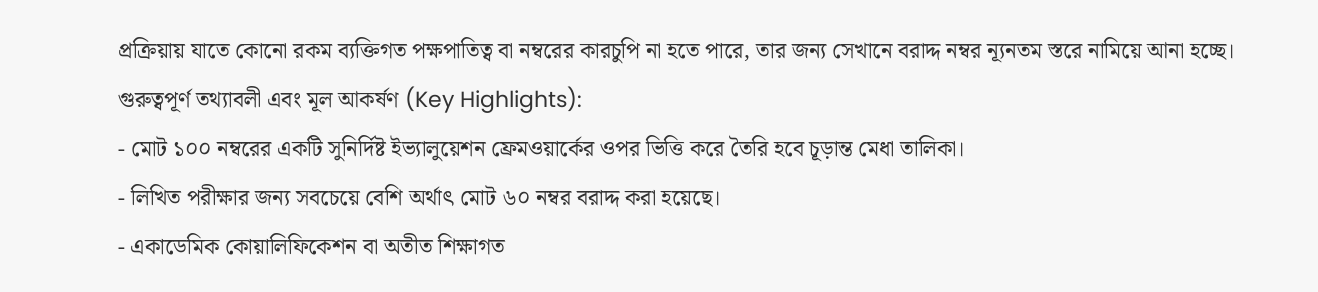প্রক্রিয়ায় যাতে কোনো রকম ব্যক্তিগত পক্ষপাতিত্ব বা নম্বরের কারচুপি না হতে পারে, তার জন্য সেখানে বরাদ্দ নম্বর ন্যূনতম স্তরে নামিয়ে আনা হচ্ছে।
গুরুত্বপূর্ণ তথ্যাবলী এবং মূল আকর্ষণ (Key Highlights):
- মোট ১০০ নম্বরের একটি সুনির্দিষ্ট ইভ্যালুয়েশন ফ্রেমওয়ার্কের ওপর ভিত্তি করে তৈরি হবে চূড়ান্ত মেধা তালিকা।
- লিখিত পরীক্ষার জন্য সবচেয়ে বেশি অর্থাৎ মোট ৬০ নম্বর বরাদ্দ করা হয়েছে।
- একাডেমিক কোয়ালিফিকেশন বা অতীত শিক্ষাগত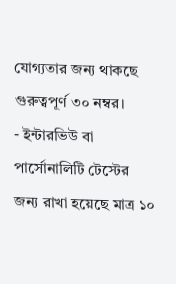যোগ্যতার জন্য থাকছে গুরুত্বপূর্ণ ৩০ নম্বর।
- ইন্টারভিউ বা পার্সোনালিটি টেস্টের জন্য রাখা হয়েছে মাত্র ১০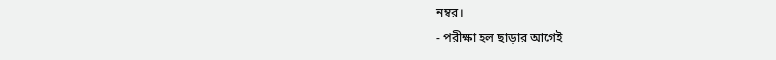নম্বর।
- পরীক্ষা হল ছাড়ার আগেই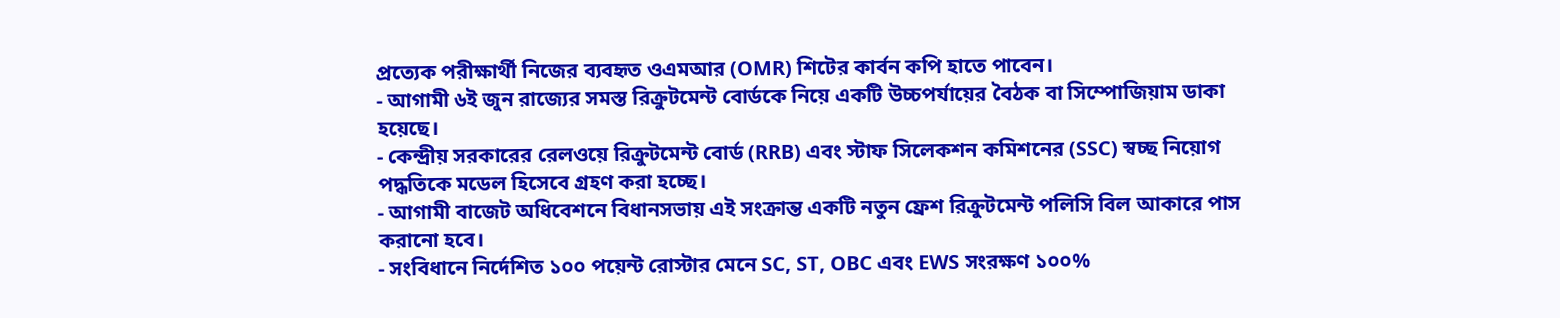প্রত্যেক পরীক্ষার্থী নিজের ব্যবহৃত ওএমআর (OMR) শিটের কার্বন কপি হাতে পাবেন।
- আগামী ৬ই জুন রাজ্যের সমস্ত রিক্রুটমেন্ট বোর্ডকে নিয়ে একটি উচ্চপর্যায়ের বৈঠক বা সিম্পোজিয়াম ডাকা হয়েছে।
- কেন্দ্রীয় সরকারের রেলওয়ে রিক্রুটমেন্ট বোর্ড (RRB) এবং স্টাফ সিলেকশন কমিশনের (SSC) স্বচ্ছ নিয়োগ পদ্ধতিকে মডেল হিসেবে গ্রহণ করা হচ্ছে।
- আগামী বাজেট অধিবেশনে বিধানসভায় এই সংক্রান্ত একটি নতুন ফ্রেশ রিক্রুটমেন্ট পলিসি বিল আকারে পাস করানো হবে।
- সংবিধানে নির্দেশিত ১০০ পয়েন্ট রোস্টার মেনে SC, ST, OBC এবং EWS সংরক্ষণ ১০০%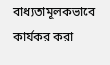বাধ্যতামূলকভাবে কার্যকর করা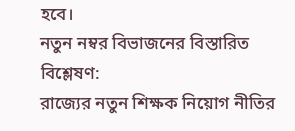হবে।
নতুন নম্বর বিভাজনের বিস্তারিত বিশ্লেষণ:
রাজ্যের নতুন শিক্ষক নিয়োগ নীতির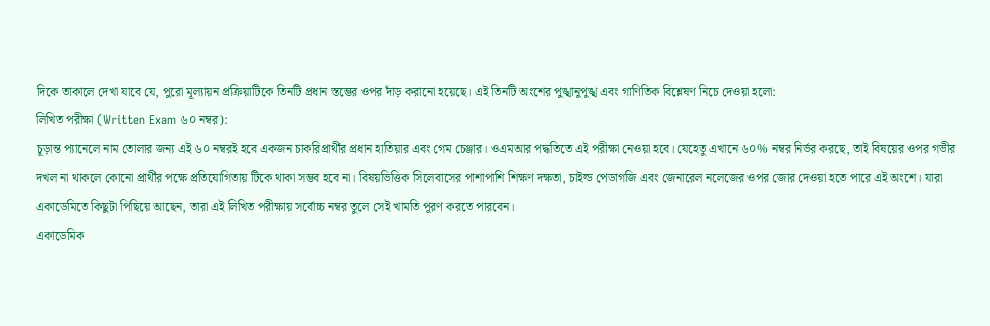দিকে তাকালে দেখা যাবে যে, পুরো মূল্যায়ন প্রক্রিয়াটিকে তিনটি প্রধান স্তম্ভের ওপর দাঁড় করানো হয়েছে। এই তিনটি অংশের পুঙ্খানুপুঙ্খ এবং গাণিতিক বিশ্লেষণ নিচে দেওয়া হলো:
লিখিত পরীক্ষা (Written Exam ৬০ নম্বর):
চূড়ান্ত প্যানেলে নাম তোলার জন্য এই ৬০ নম্বরই হবে একজন চাকরিপ্রার্থীর প্রধান হাতিয়ার এবং গেম চেঞ্জার। ওএমআর পদ্ধতিতে এই পরীক্ষা নেওয়া হবে। যেহেতু এখানে ৬০% নম্বর নির্ভর করছে, তাই বিষয়ের ওপর গভীর দখল না থাকলে কোনো প্রার্থীর পক্ষে প্রতিযোগিতায় টিকে থাকা সম্ভব হবে না। বিষয়ভিত্তিক সিলেবাসের পাশাপাশি শিক্ষণ দক্ষতা, চাইল্ড পেডাগজি এবং জেনারেল নলেজের ওপর জোর দেওয়া হতে পারে এই অংশে। যারা একাডেমিতে কিছুটা পিছিয়ে আছেন, তারা এই লিখিত পরীক্ষায় সর্বোচ্চ নম্বর তুলে সেই খামতি পূরণ করতে পারবেন।
একাডেমিক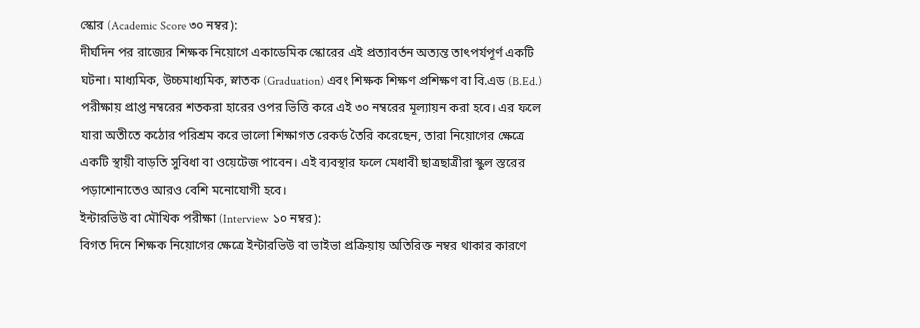স্কোর (Academic Score ৩০ নম্বর):
দীর্ঘদিন পর রাজ্যের শিক্ষক নিয়োগে একাডেমিক স্কোরের এই প্রত্যাবর্তন অত্যন্ত তাৎপর্যপূর্ণ একটি ঘটনা। মাধ্যমিক, উচ্চমাধ্যমিক, স্নাতক (Graduation) এবং শিক্ষক শিক্ষণ প্রশিক্ষণ বা বি.এড (B.Ed.) পরীক্ষায় প্রাপ্ত নম্বরের শতকরা হারের ওপর ভিত্তি করে এই ৩০ নম্বরের মূল্যায়ন করা হবে। এর ফলে যারা অতীতে কঠোর পরিশ্রম করে ভালো শিক্ষাগত রেকর্ড তৈরি করেছেন, তারা নিয়োগের ক্ষেত্রে একটি স্থায়ী বাড়তি সুবিধা বা ওয়েটেজ পাবেন। এই ব্যবস্থার ফলে মেধাবী ছাত্রছাত্রীরা স্কুল স্তরের পড়াশোনাতেও আরও বেশি মনোযোগী হবে।
ইন্টারভিউ বা মৌখিক পরীক্ষা (Interview ১০ নম্বর):
বিগত দিনে শিক্ষক নিয়োগের ক্ষেত্রে ইন্টারভিউ বা ভাইভা প্রক্রিয়ায় অতিরিক্ত নম্বর থাকার কারণে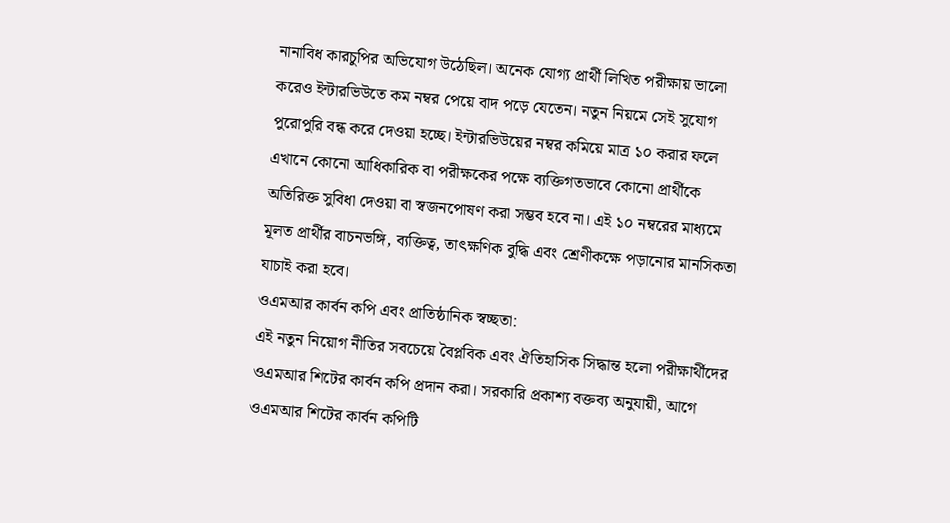নানাবিধ কারচুপির অভিযোগ উঠেছিল। অনেক যোগ্য প্রার্থী লিখিত পরীক্ষায় ভালো করেও ইন্টারভিউতে কম নম্বর পেয়ে বাদ পড়ে যেতেন। নতুন নিয়মে সেই সুযোগ পুরোপুরি বন্ধ করে দেওয়া হচ্ছে। ইন্টারভিউয়ের নম্বর কমিয়ে মাত্র ১০ করার ফলে এখানে কোনো আধিকারিক বা পরীক্ষকের পক্ষে ব্যক্তিগতভাবে কোনো প্রার্থীকে অতিরিক্ত সুবিধা দেওয়া বা স্বজনপোষণ করা সম্ভব হবে না। এই ১০ নম্বরের মাধ্যমে মূলত প্রার্থীর বাচনভঙ্গি, ব্যক্তিত্ব, তাৎক্ষণিক বুদ্ধি এবং শ্রেণীকক্ষে পড়ানোর মানসিকতা যাচাই করা হবে।
ওএমআর কার্বন কপি এবং প্রাতিষ্ঠানিক স্বচ্ছতা:
এই নতুন নিয়োগ নীতির সবচেয়ে বৈপ্লবিক এবং ঐতিহাসিক সিদ্ধান্ত হলো পরীক্ষার্থীদের ওএমআর শিটের কার্বন কপি প্রদান করা। সরকারি প্রকাশ্য বক্তব্য অনুযায়ী, আগে ওএমআর শিটের কার্বন কপিটি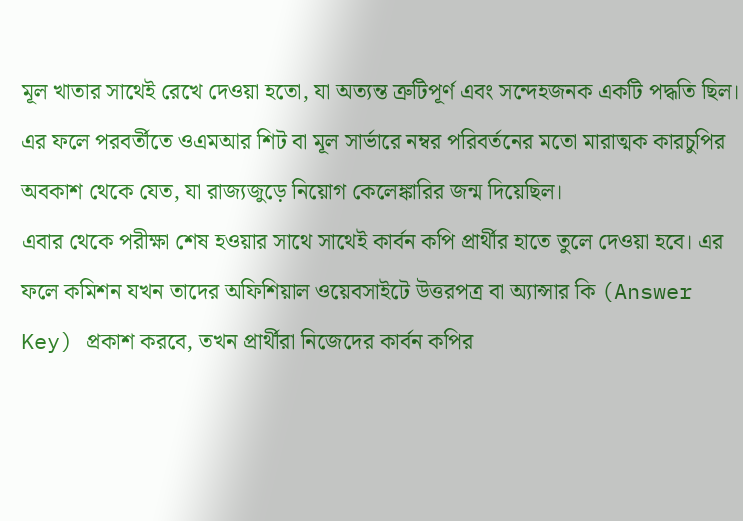মূল খাতার সাথেই রেখে দেওয়া হতো, যা অত্যন্ত ত্রুটিপূর্ণ এবং সন্দেহজনক একটি পদ্ধতি ছিল। এর ফলে পরবর্তীতে ওএমআর শিট বা মূল সার্ভারে নম্বর পরিবর্তনের মতো মারাত্মক কারচুপির অবকাশ থেকে যেত, যা রাজ্যজুড়ে নিয়োগ কেলেঙ্কারির জন্ম দিয়েছিল।
এবার থেকে পরীক্ষা শেষ হওয়ার সাথে সাথেই কার্বন কপি প্রার্থীর হাতে তুলে দেওয়া হবে। এর ফলে কমিশন যখন তাদের অফিশিয়াল ওয়েবসাইটে উত্তরপত্র বা অ্যান্সার কি (Answer Key) প্রকাশ করবে, তখন প্রার্থীরা নিজেদের কার্বন কপির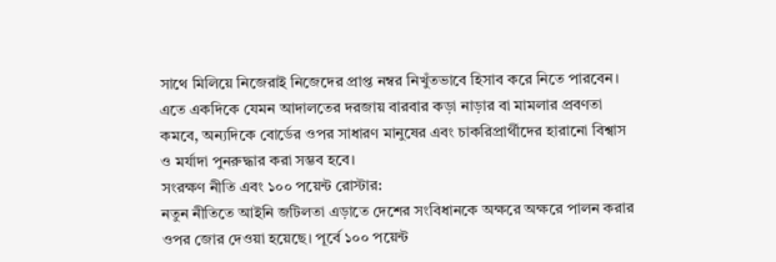সাথে মিলিয়ে নিজেরাই নিজেদের প্রাপ্ত নম্বর নিখুঁতভাবে হিসাব করে নিতে পারবেন। এতে একদিকে যেমন আদালতের দরজায় বারবার কড়া নাড়ার বা মামলার প্রবণতা কমবে, অন্যদিকে বোর্ডের ওপর সাধারণ মানুষের এবং চাকরিপ্রার্থীদের হারানো বিশ্বাস ও মর্যাদা পুনরুদ্ধার করা সম্ভব হবে।
সংরক্ষণ নীতি এবং ১০০ পয়েন্ট রোস্টার:
নতুন নীতিতে আইনি জটিলতা এড়াতে দেশের সংবিধানকে অক্ষরে অক্ষরে পালন করার ওপর জোর দেওয়া হয়েছে। পূর্বে ১০০ পয়েন্ট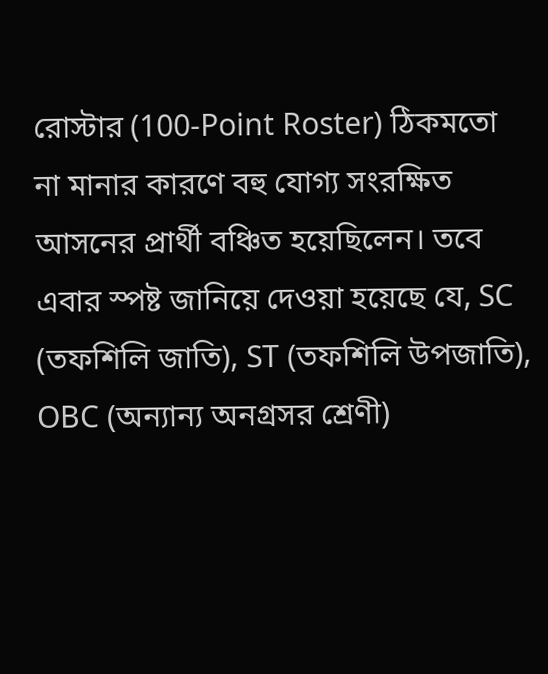রোস্টার (100-Point Roster) ঠিকমতো না মানার কারণে বহু যোগ্য সংরক্ষিত আসনের প্রার্থী বঞ্চিত হয়েছিলেন। তবে এবার স্পষ্ট জানিয়ে দেওয়া হয়েছে যে, SC (তফশিলি জাতি), ST (তফশিলি উপজাতি), OBC (অন্যান্য অনগ্রসর শ্রেণী)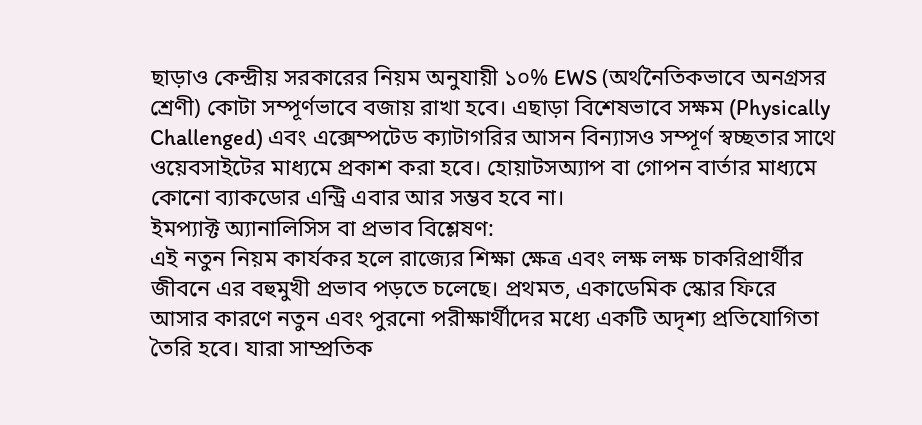ছাড়াও কেন্দ্রীয় সরকারের নিয়ম অনুযায়ী ১০% EWS (অর্থনৈতিকভাবে অনগ্রসর শ্রেণী) কোটা সম্পূর্ণভাবে বজায় রাখা হবে। এছাড়া বিশেষভাবে সক্ষম (Physically Challenged) এবং এক্সেম্পটেড ক্যাটাগরির আসন বিন্যাসও সম্পূর্ণ স্বচ্ছতার সাথে ওয়েবসাইটের মাধ্যমে প্রকাশ করা হবে। হোয়াটসঅ্যাপ বা গোপন বার্তার মাধ্যমে কোনো ব্যাকডোর এন্ট্রি এবার আর সম্ভব হবে না।
ইমপ্যাক্ট অ্যানালিসিস বা প্রভাব বিশ্লেষণ:
এই নতুন নিয়ম কার্যকর হলে রাজ্যের শিক্ষা ক্ষেত্র এবং লক্ষ লক্ষ চাকরিপ্রার্থীর জীবনে এর বহুমুখী প্রভাব পড়তে চলেছে। প্রথমত, একাডেমিক স্কোর ফিরে আসার কারণে নতুন এবং পুরনো পরীক্ষার্থীদের মধ্যে একটি অদৃশ্য প্রতিযোগিতা তৈরি হবে। যারা সাম্প্রতিক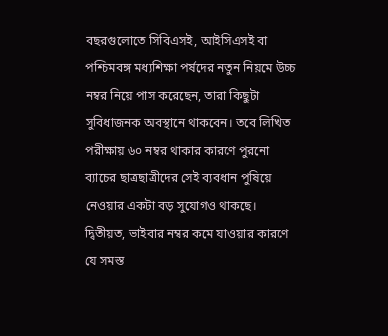বছরগুলোতে সিবিএসই, আইসিএসই বা পশ্চিমবঙ্গ মধ্যশিক্ষা পর্ষদের নতুন নিয়মে উচ্চ নম্বর নিয়ে পাস করেছেন, তারা কিছুটা সুবিধাজনক অবস্থানে থাকবেন। তবে লিখিত পরীক্ষায় ৬০ নম্বর থাকার কারণে পুরনো ব্যাচের ছাত্রছাত্রীদের সেই ব্যবধান পুষিয়ে নেওয়ার একটা বড় সুযোগও থাকছে।
দ্বিতীয়ত, ভাইবার নম্বর কমে যাওয়ার কারণে যে সমস্ত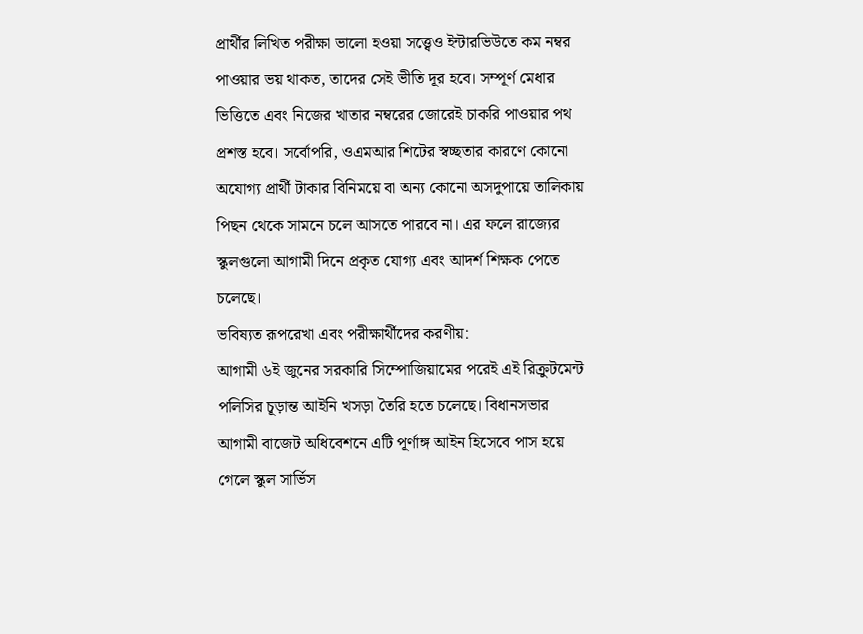প্রার্থীর লিখিত পরীক্ষা ভালো হওয়া সত্ত্বেও ইন্টারভিউতে কম নম্বর পাওয়ার ভয় থাকত, তাদের সেই ভীতি দূর হবে। সম্পূর্ণ মেধার ভিত্তিতে এবং নিজের খাতার নম্বরের জোরেই চাকরি পাওয়ার পথ প্রশস্ত হবে। সর্বোপরি, ওএমআর শিটের স্বচ্ছতার কারণে কোনো অযোগ্য প্রার্থী টাকার বিনিময়ে বা অন্য কোনো অসদুপায়ে তালিকায় পিছন থেকে সামনে চলে আসতে পারবে না। এর ফলে রাজ্যের স্কুলগুলো আগামী দিনে প্রকৃত যোগ্য এবং আদর্শ শিক্ষক পেতে চলেছে।
ভবিষ্যত রূপরেখা এবং পরীক্ষার্থীদের করণীয়:
আগামী ৬ই জুনের সরকারি সিম্পোজিয়ামের পরেই এই রিক্রুটমেন্ট পলিসির চূড়ান্ত আইনি খসড়া তৈরি হতে চলেছে। বিধানসভার আগামী বাজেট অধিবেশনে এটি পূর্ণাঙ্গ আইন হিসেবে পাস হয়ে গেলে স্কুল সার্ভিস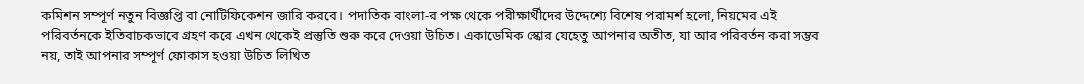কমিশন সম্পূর্ণ নতুন বিজ্ঞপ্তি বা নোটিফিকেশন জারি করবে। পদাতিক বাংলা-র পক্ষ থেকে পরীক্ষার্থীদের উদ্দেশ্যে বিশেষ পরামর্শ হলো, নিয়মের এই পরিবর্তনকে ইতিবাচকভাবে গ্রহণ করে এখন থেকেই প্রস্তুতি শুরু করে দেওয়া উচিত। একাডেমিক স্কোর যেহেতু আপনার অতীত, যা আর পরিবর্তন করা সম্ভব নয়, তাই আপনার সম্পূর্ণ ফোকাস হওয়া উচিত লিখিত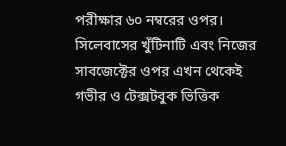পরীক্ষার ৬০ নম্বরের ওপর। সিলেবাসের খুঁটিনাটি এবং নিজের সাবজেক্টের ওপর এখন থেকেই গভীর ও টেক্সটবুক ভিত্তিক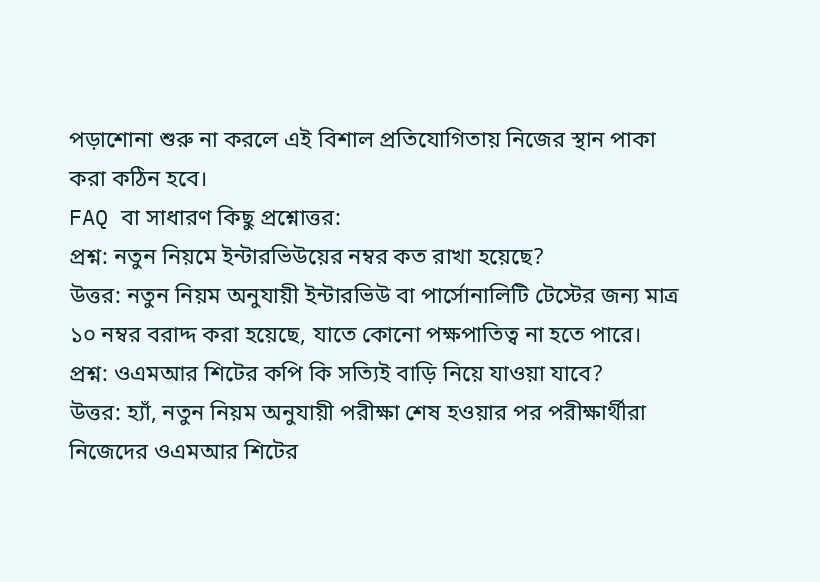পড়াশোনা শুরু না করলে এই বিশাল প্রতিযোগিতায় নিজের স্থান পাকা করা কঠিন হবে।
FAQ বা সাধারণ কিছু প্রশ্নোত্তর:
প্রশ্ন: নতুন নিয়মে ইন্টারভিউয়ের নম্বর কত রাখা হয়েছে?
উত্তর: নতুন নিয়ম অনুযায়ী ইন্টারভিউ বা পার্সোনালিটি টেস্টের জন্য মাত্র ১০ নম্বর বরাদ্দ করা হয়েছে, যাতে কোনো পক্ষপাতিত্ব না হতে পারে।
প্রশ্ন: ওএমআর শিটের কপি কি সত্যিই বাড়ি নিয়ে যাওয়া যাবে?
উত্তর: হ্যাঁ, নতুন নিয়ম অনুযায়ী পরীক্ষা শেষ হওয়ার পর পরীক্ষার্থীরা নিজেদের ওএমআর শিটের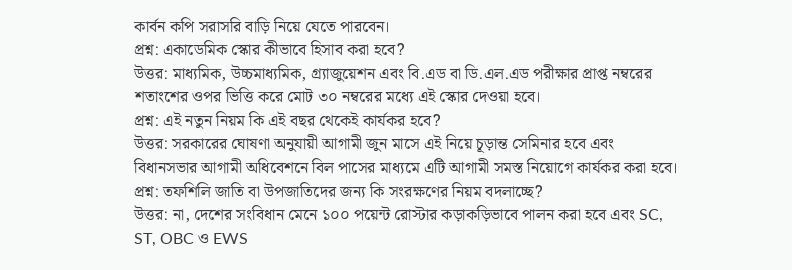কার্বন কপি সরাসরি বাড়ি নিয়ে যেতে পারবেন।
প্রশ্ন: একাডেমিক স্কোর কীভাবে হিসাব করা হবে?
উত্তর: মাধ্যমিক, উচ্চমাধ্যমিক, গ্র্যাজুয়েশন এবং বি.এড বা ডি.এল.এড পরীক্ষার প্রাপ্ত নম্বরের শতাংশের ওপর ভিত্তি করে মোট ৩০ নম্বরের মধ্যে এই স্কোর দেওয়া হবে।
প্রশ্ন: এই নতুন নিয়ম কি এই বছর থেকেই কার্যকর হবে?
উত্তর: সরকারের ঘোষণা অনুযায়ী আগামী জুন মাসে এই নিয়ে চূড়ান্ত সেমিনার হবে এবং বিধানসভার আগামী অধিবেশনে বিল পাসের মাধ্যমে এটি আগামী সমস্ত নিয়োগে কার্যকর করা হবে।
প্রশ্ন: তফশিলি জাতি বা উপজাতিদের জন্য কি সংরক্ষণের নিয়ম বদলাচ্ছে?
উত্তর: না, দেশের সংবিধান মেনে ১০০ পয়েন্ট রোস্টার কড়াকড়িভাবে পালন করা হবে এবং SC, ST, OBC ও EWS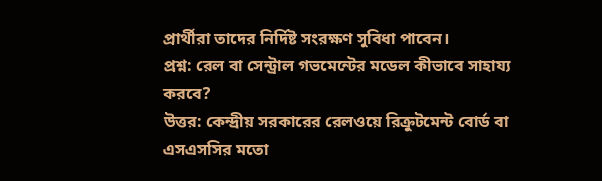প্রার্থীরা তাদের নির্দিষ্ট সংরক্ষণ সুবিধা পাবেন।
প্রশ্ন: রেল বা সেন্ট্রাল গভমেন্টের মডেল কীভাবে সাহায্য করবে?
উত্তর: কেন্দ্রীয় সরকারের রেলওয়ে রিক্রুটমেন্ট বোর্ড বা এসএসসির মতো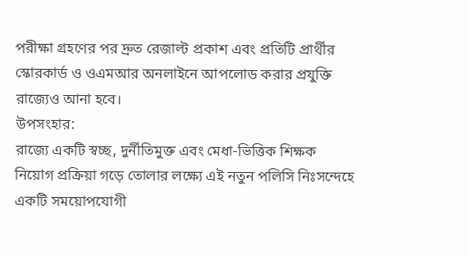পরীক্ষা গ্রহণের পর দ্রুত রেজাল্ট প্রকাশ এবং প্রতিটি প্রার্থীর স্কোরকার্ড ও ওএমআর অনলাইনে আপলোড করার প্রযুক্তি রাজ্যেও আনা হবে।
উপসংহার:
রাজ্যে একটি স্বচ্ছ, দুর্নীতিমুক্ত এবং মেধা-ভিত্তিক শিক্ষক নিয়োগ প্রক্রিয়া গড়ে তোলার লক্ষ্যে এই নতুন পলিসি নিঃসন্দেহে একটি সময়োপযোগী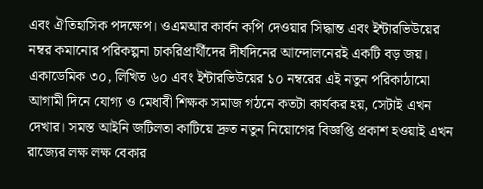এবং ঐতিহাসিক পদক্ষেপ। ওএমআর কার্বন কপি দেওয়ার সিদ্ধান্ত এবং ইন্টারভিউয়ের নম্বর কমানোর পরিকল্পনা চাকরিপ্রার্থীদের দীর্ঘদিনের আন্দোলনেরই একটি বড় জয়। একাডেমিক ৩০, লিখিত ৬০ এবং ইন্টারভিউয়ের ১০ নম্বরের এই নতুন পরিকাঠামো আগামী দিনে যোগ্য ও মেধাবী শিক্ষক সমাজ গঠনে কতটা কার্যকর হয়, সেটাই এখন দেখার। সমস্ত আইনি জটিলতা কাটিয়ে দ্রুত নতুন নিয়োগের বিজ্ঞপ্তি প্রকাশ হওয়াই এখন রাজ্যের লক্ষ লক্ষ বেকার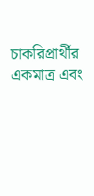চাকরিপ্রার্থীর একমাত্র এবং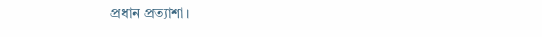প্রধান প্রত্যাশা।